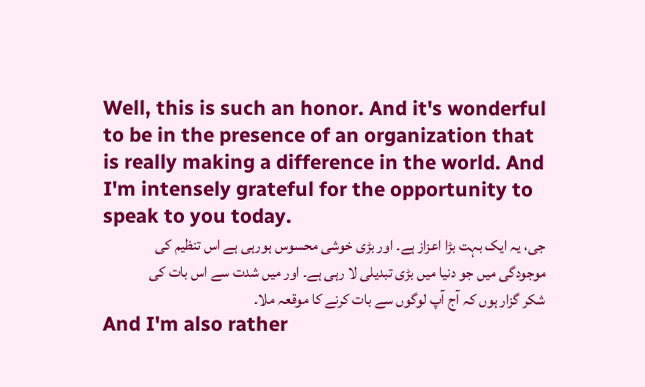Well, this is such an honor. And it's wonderful to be in the presence of an organization that is really making a difference in the world. And I'm intensely grateful for the opportunity to speak to you today.
جی، یہ ایک بہت بڑا اعزاز ہے۔ اور بڑی خوشی محسوس ہورہی ہے اس تنظیم کی موجودگی میں جو دنیا میں بڑی تبدیلی لا رہی ہے۔ اور میں شدت سے اس بات کی شکر گزار ہوں کہ آج آپ لوگوں سے بات کرنے کا موقعہ ملا۔
And I'm also rather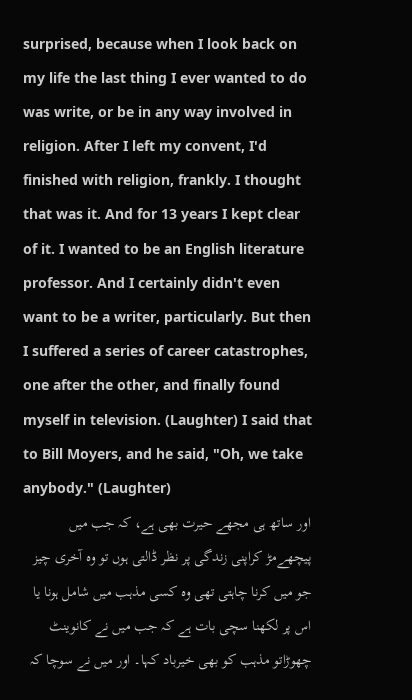surprised, because when I look back on my life the last thing I ever wanted to do was write, or be in any way involved in religion. After I left my convent, I'd finished with religion, frankly. I thought that was it. And for 13 years I kept clear of it. I wanted to be an English literature professor. And I certainly didn't even want to be a writer, particularly. But then I suffered a series of career catastrophes, one after the other, and finally found myself in television. (Laughter) I said that to Bill Moyers, and he said, "Oh, we take anybody." (Laughter)
اور ساتھ ہی مجھے حیرت بھی ہے، کہ جب میں پیچھےمڑ کراپنی زندگی پر نظر ڈالتی ہوں تو وہ آخری چیز جو میں کرنا چاہتی تھی وہ کسی مذہب میں شامل ہونا یا اس پر لکھنا سچی بات ہے کہ جب میں نے کانوینٹ چھوڑاتو مذہب کو بھی خیرباد کہا۔ اور میں نے سوچا کہ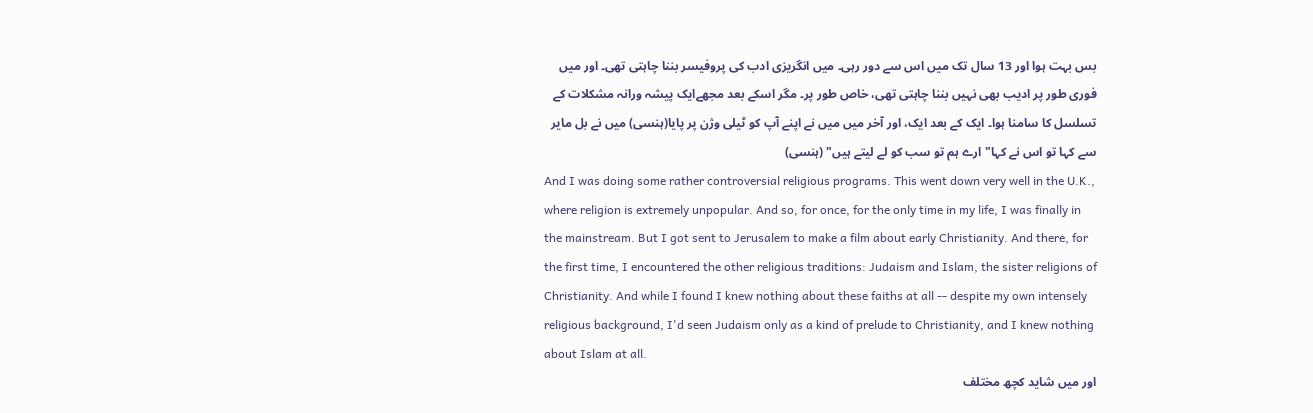بس بہت ہوا اور 13 سال تک میں اس سے دور رہی۔ میں انگریزی ادب کی پروفیسر بننا چاہتی تھی۔ اور میں فوری طور پر ادیب بھی نہیں بننا چاہتی تھی، خاص طور پر۔ مگر اسکے بعد مجھےایک پیشہ ورانہ مشکلات کے تسلسل کا سامنا ہوا۔ ایک کے بعد ایک، اور آخر میں میں نے اپنے آپ کو ٹیلی وژن پر پایا(ہنسی) میں نے بل مایر سے کہا تو اس نے کہا"ارے ہم تو سب کو لے لیتے ہیں" (ہنسی)
And I was doing some rather controversial religious programs. This went down very well in the U.K., where religion is extremely unpopular. And so, for once, for the only time in my life, I was finally in the mainstream. But I got sent to Jerusalem to make a film about early Christianity. And there, for the first time, I encountered the other religious traditions: Judaism and Islam, the sister religions of Christianity. And while I found I knew nothing about these faiths at all -- despite my own intensely religious background, I'd seen Judaism only as a kind of prelude to Christianity, and I knew nothing about Islam at all.
اور میں شاید کچھ مختلف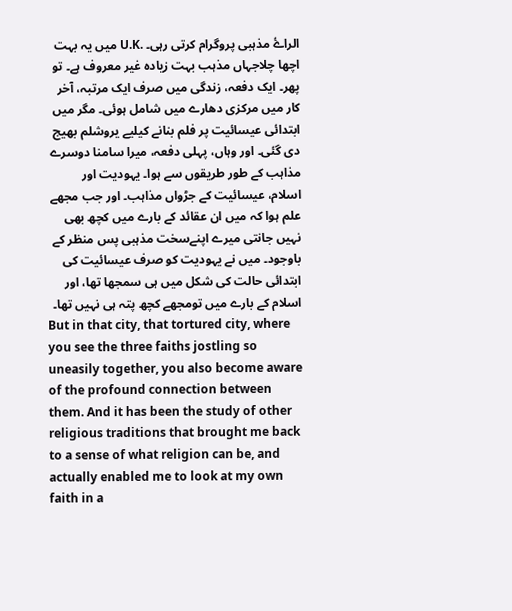الراۓ مذہبی پروگرام کرتی رہی۔ .U.K میں یہ بہت اچھا چلاجہاں مذہب بہت زیادہ غیر معروف ہے۔ تو پھر۔ ایک دفعہ، زندگی میں صرف ایک مرتبہ، آخر کار میں مرکزی دھارے میں شامل ہوئی۔ مگر میں ابتدائی عیسائیت پر فلم بنانے کیلیے یروشلم بھیج دی گئی۔ اور وہاں، پہلی دفعہ، میرا سامنا دوسرے مذاہب کے طور طریقوں سے ہوا۔ یہودیت اور اسلام، عیسائیت کے جڑواں مذاہب۔ اور جب مجھے علم ہوا کہ میں ان عقائد کے بارے میں کچھ بھی نہیں جانتی میرے اپنےسخت مذہبی پس منظر کے باوجود۔ میں نے یہودیت کو صرف عیسائیت کی ابتدائی حالت کی شکل میں ہی سمجھا تھا، اور اسلام کے بارے میں تومجھے کچھ پتہ ہی نہیں تھا۔
But in that city, that tortured city, where you see the three faiths jostling so uneasily together, you also become aware of the profound connection between them. And it has been the study of other religious traditions that brought me back to a sense of what religion can be, and actually enabled me to look at my own faith in a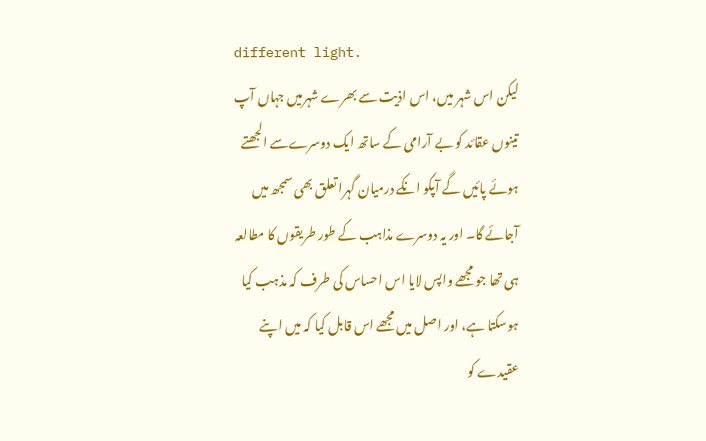different light.
لیکن اس شہر میں، اس اذیت سے بھرے شہرمیں جہاں آپ تینوں عقائد کو بے آرامی کے ساتھ ایک دوسرےسے الجھتے ہوئے پائیں گے آپکو انکے درمیان گہرا تعلق بھی سمجھ میں آجائے گا۔ اور یہ دوسرے مذاہب کے طور طریقوں کا مطالعہ ہی تھا جو مجھے واپس لایا اس احساس کی طرف کہ مذہب کیا ہوسکتا ہے، اور اصل میں مجھے اس قابل کیا کہ میں اپنے عقیدے کو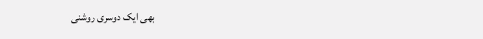بھی ایک دوسری روشنی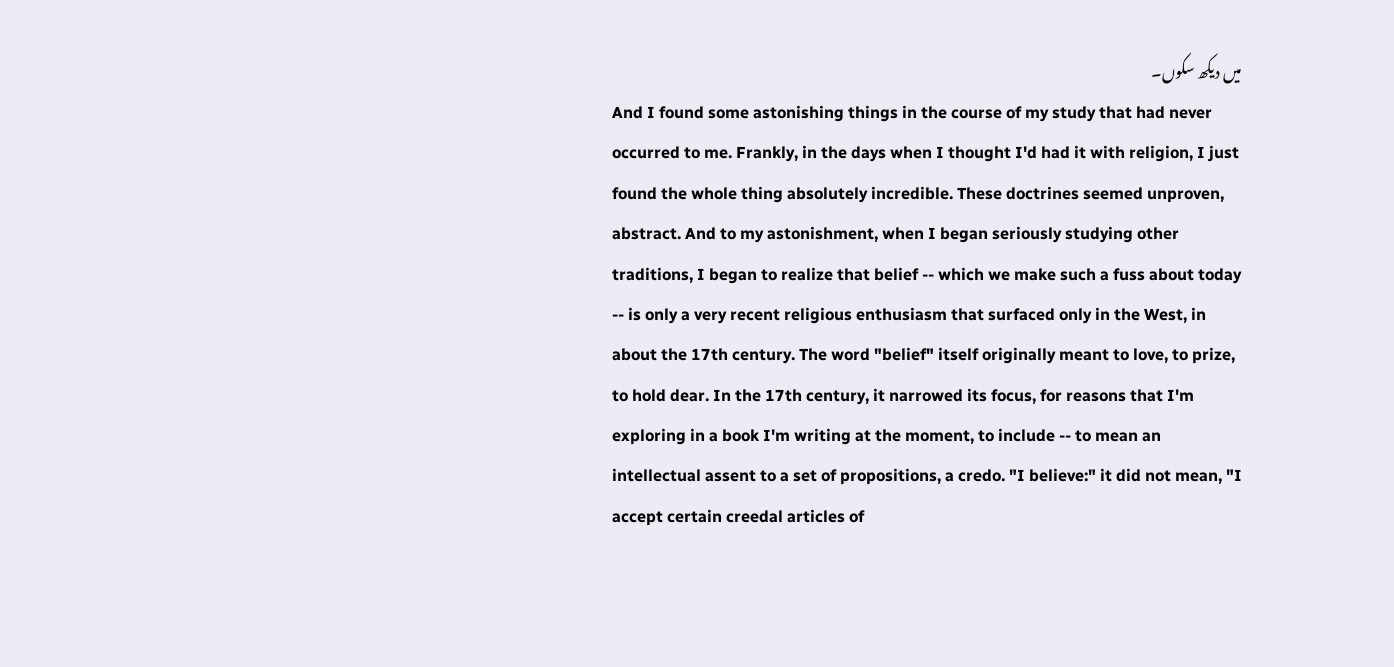میں دیکھ سکوں۔
And I found some astonishing things in the course of my study that had never occurred to me. Frankly, in the days when I thought I'd had it with religion, I just found the whole thing absolutely incredible. These doctrines seemed unproven, abstract. And to my astonishment, when I began seriously studying other traditions, I began to realize that belief -- which we make such a fuss about today -- is only a very recent religious enthusiasm that surfaced only in the West, in about the 17th century. The word "belief" itself originally meant to love, to prize, to hold dear. In the 17th century, it narrowed its focus, for reasons that I'm exploring in a book I'm writing at the moment, to include -- to mean an intellectual assent to a set of propositions, a credo. "I believe:" it did not mean, "I accept certain creedal articles of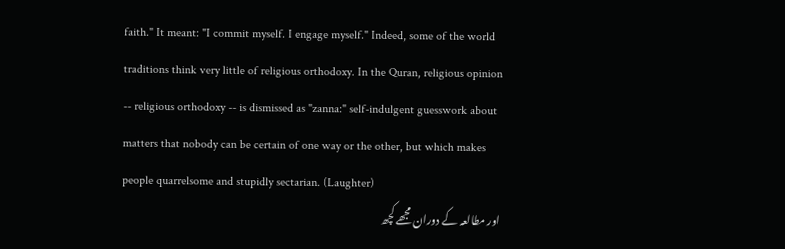faith." It meant: "I commit myself. I engage myself." Indeed, some of the world traditions think very little of religious orthodoxy. In the Quran, religious opinion -- religious orthodoxy -- is dismissed as "zanna:" self-indulgent guesswork about matters that nobody can be certain of one way or the other, but which makes people quarrelsome and stupidly sectarian. (Laughter)
اور مطالعہ کے دوران مجھے کچھ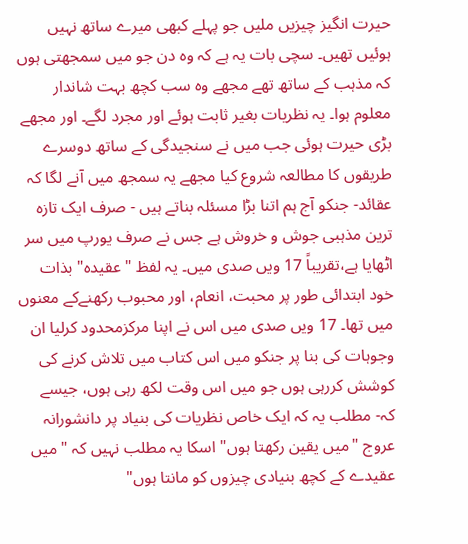حیرت انگیز چیزیں ملیں جو پہلے کبھی میرے ساتھ نہیں ہوئیں تھیں۔ سچی بات یہ ہے کہ وہ دن جو میں سمجھتی ہوں کہ مذہب کے ساتھ تھے مجھے وہ سب کچھ بہت شاندار معلوم ہوا۔ یہ نظریات بغیر ثابت ہوئے اور مجرد لگے۔ اور مجھے بڑی حیرت ہوئی جب میں نے سنجیدگی کے ساتھ دوسرے طریقوں کا مطالعہ شروع کیا مجھے یہ سمجھ میں آنے لگا کہ عقائد- جنکو آج ہم اتنا بڑا مسئلہ بناتے ہیں - صرف ایک تازہ ترین مذہبی جوش و خروش ہے جس نے صرف یورپ میں سر اٹھایا ہے،تقریباً 17 ویں صدی میں۔ یہ لفظ "عقیدہ" بذات خود ابتدائی طور پر محبت، انعام، اور محبوب رکھنےکے معنوں میں تھا۔ 17 ویں صدی میں اس نے اپنا مرکزمحدود کرلیا ان وجوہات کی بنا پر جنکو میں اس کتاب میں تلاش کرنے کی کوشش کررہی ہوں جو میں اس وقت لکھ رہی ہوں، جیسے کہ- مطلب یہ کہ ایک خاص نظریات کی بنیاد پر دانشورانہ عروج "میں یقین رکھتا ہوں" اسکا یہ مطلب نہیں کہ " میں عقیدے کے کچھ بنیادی چیزوں کو مانتا ہوں"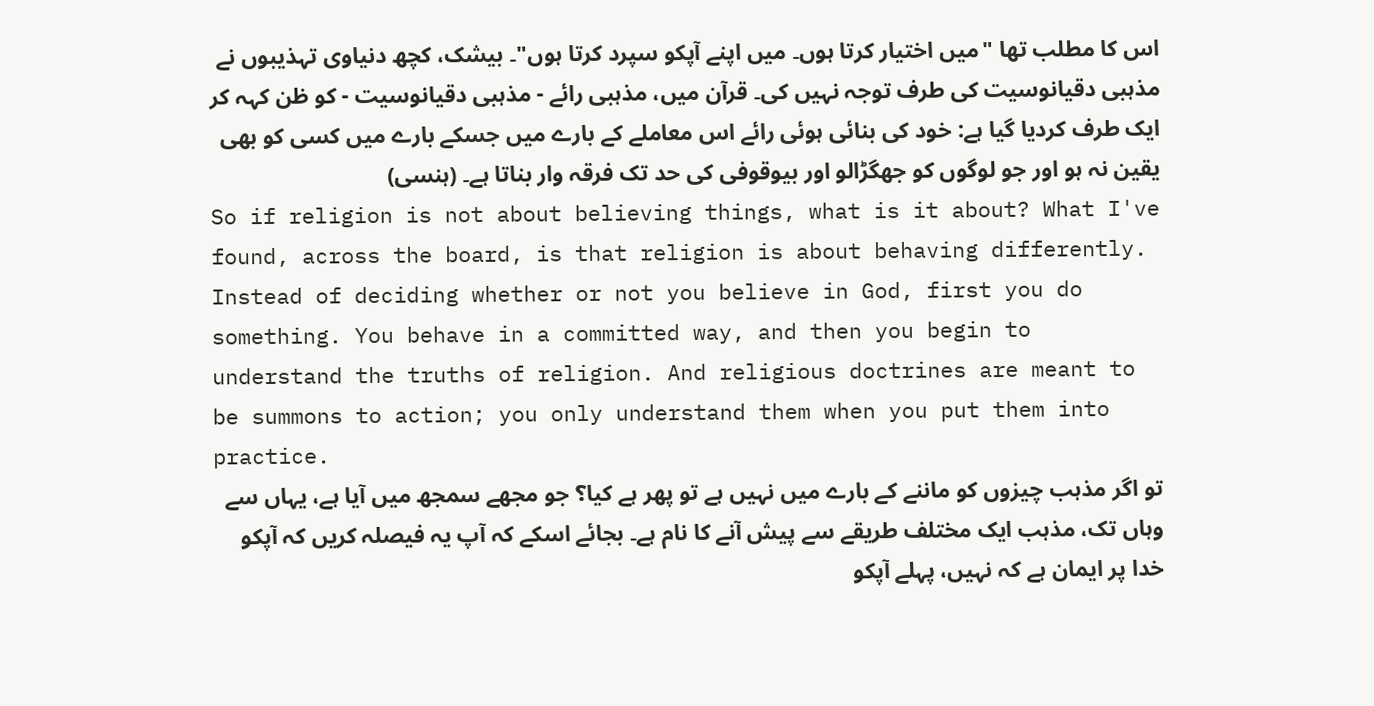اس کا مطلب تھا "میں اختیار کرتا ہوں۔ میں اپنے آپکو سپرد کرتا ہوں"۔ بیشک، کچھ دنیاوی تہذیبوں نے مذہبی دقیانوسیت کی طرف توجہ نہیں کی۔ قرآن میں، مذہبی رائے - مذہبی دقیانوسیت - کو ظن کہہ کر ایک طرف کردیا گیا ہے: خود کی بنائی ہوئی رائے اس معاملے کے بارے میں جسکے بارے میں کسی کو بھی یقین نہ ہو اور جو لوگوں کو جھگڑالو اور بیوقوفی کی حد تک فرقہ وار بناتا ہے۔ (ہنسی)
So if religion is not about believing things, what is it about? What I've found, across the board, is that religion is about behaving differently. Instead of deciding whether or not you believe in God, first you do something. You behave in a committed way, and then you begin to understand the truths of religion. And religious doctrines are meant to be summons to action; you only understand them when you put them into practice.
تو اگر مذہب چیزوں کو ماننے کے بارے میں نہیں ہے تو پھر ہے کیا؟ جو مجھے سمجھ میں آیا ہے، یہاں سے وہاں تک، مذہب ایک مختلف طریقے سے پیش آنے کا نام ہے۔ بجائے اسکے کہ آپ یہ فیصلہ کریں کہ آپکو خدا پر ایمان ہے کہ نہیں، پہلے آپکو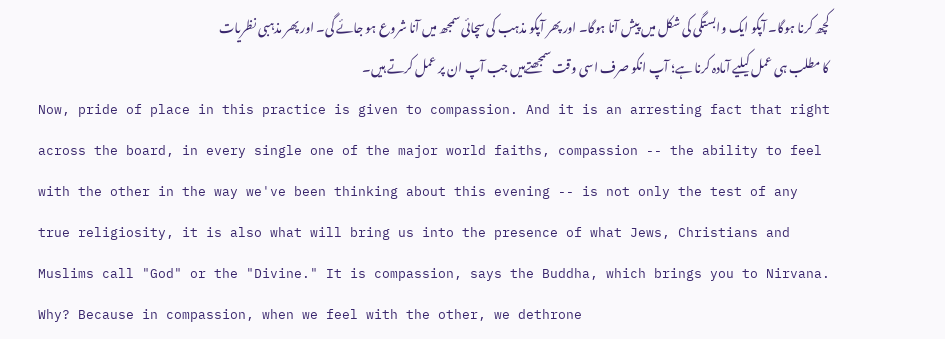کچھ کرنا ہوگا۔ آپکو ایک وابستگی کی شکل میں پیش آنا ہوگا۔ اور پھر آپکو مذہب کی سچائی سمجھ میں آنا شروع ہو جائے گی۔ اور پھر مذہبی نظریات کا مطلب ہی عمل کیلیے آمادہ کرنا ہے؛ آپ انکو صرف اسی وقت سمجھتےہیں جب آپ ان پر عمل کرتے ہیں۔
Now, pride of place in this practice is given to compassion. And it is an arresting fact that right across the board, in every single one of the major world faiths, compassion -- the ability to feel with the other in the way we've been thinking about this evening -- is not only the test of any true religiosity, it is also what will bring us into the presence of what Jews, Christians and Muslims call "God" or the "Divine." It is compassion, says the Buddha, which brings you to Nirvana. Why? Because in compassion, when we feel with the other, we dethrone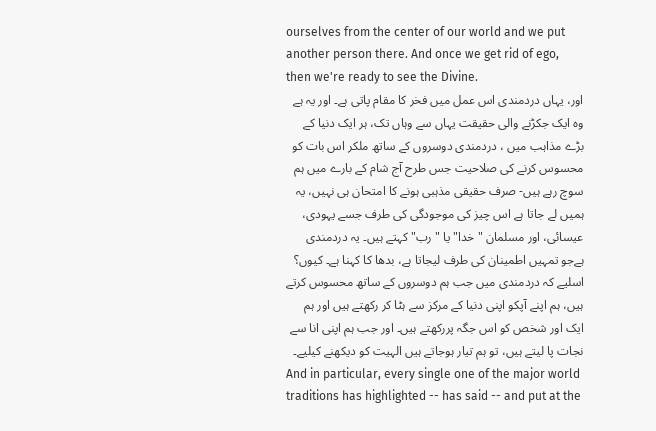ourselves from the center of our world and we put another person there. And once we get rid of ego, then we're ready to see the Divine.
اور، یہاں دردمندی اس عمل میں فخر کا مقام پاتی ہے۔ اور یہ ہے وہ ایک جکڑنے والی حقیقت یہاں سے وہاں تک، ہر ایک دنیا کے بڑے مذاہب میں ، دردمندی دوسروں کے ساتھ ملکر اس بات کو محسوس کرنے کی صلاحیت جس طرح آج شام کے بارے میں ہم سوچ رہے ہیں- صرف حقیقی مذہبی ہونے کا امتحان ہی نہیں، یہ ہمیں لے جاتا ہے اس چیز کی موجودگی کی طرف جسے یہودی، عیسائی، اور مسلمان "خدا" یا "رب" کہتے ہیں۔ یہ دردمندی ہےجو تمہیں اطمینان کی طرف لیجاتا ہے، بدھا کا کہنا ہے۔ کیوں؟ اسلیے کہ دردمندی میں جب ہم دوسروں کے ساتھ محسوس کرتے ہیں، ہم اپنے آپکو اپنی دنیا کے مرکز سے ہٹا کر رکھتے ہیں اور ہم ایک اور شخص کو اس جگہ پررکھتے ہیں۔ اور جب ہم اپنی انا سے نجات پا لیتے ہیں، تو ہم تیار ہوجاتے ہیں الہیت کو دیکھنے کیلیے۔
And in particular, every single one of the major world traditions has highlighted -- has said -- and put at the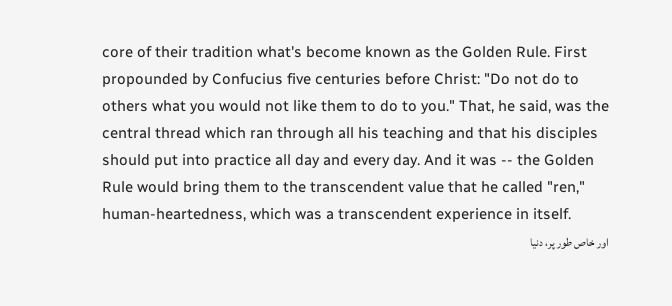core of their tradition what's become known as the Golden Rule. First propounded by Confucius five centuries before Christ: "Do not do to others what you would not like them to do to you." That, he said, was the central thread which ran through all his teaching and that his disciples should put into practice all day and every day. And it was -- the Golden Rule would bring them to the transcendent value that he called "ren," human-heartedness, which was a transcendent experience in itself.
اور خاص طور پر، دنیا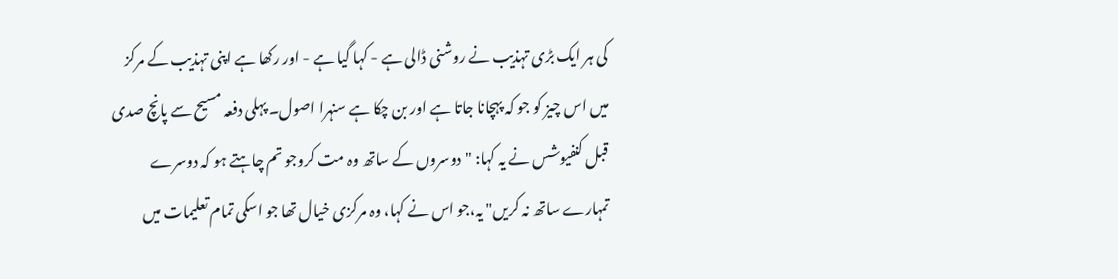کی ہر ایک بڑی تہذیب نے روشنی ڈالی ہے - کہا گیا ہے - اور رکھا ہے اپنی تہذیب کے مرکز میں اس چیز کو جو کہ پہچانا جاتا ہے اور بن چکا ہے سنہرا اصول۔ پہلی دفعہ مسیح سے پانچ صدی قبل کنفیوشس نے یہ کہا: "دوسروں کے ساتھ وہ مت کروجو تم چاہتے ہو کہ دوسرے تمہارے ساتھ نہ کریں" یہ،جو اس نے کہا، وہ مرکزی خیال تھا جو اسکی تمام تعلیمات میں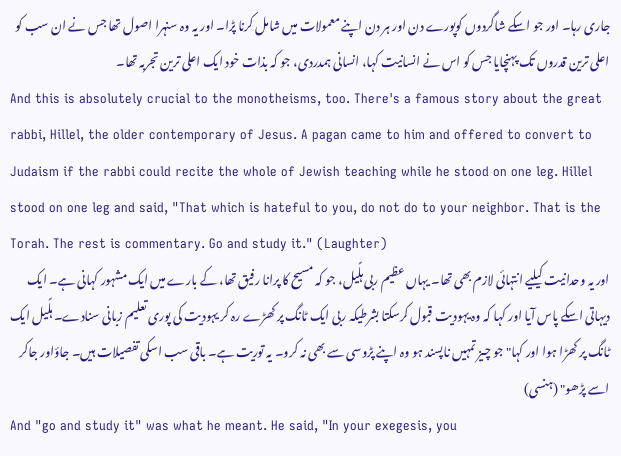جاری رہا۔ اور جو اسکے شاگردوں کوپورے دن اور ہر دن اپنے معمولات میں شامل کرنا پڑا۔ اور یہ وہ سنہرا اصول تھا جس نے ان سب کو اعلی ترین قدروں تک پہنچایا جس کو اس نے انسانیت کہا، انسانی ہمدردی، جو کہ بذات خود ایک اعلی ترین تجربہ تھا۔
And this is absolutely crucial to the monotheisms, too. There's a famous story about the great rabbi, Hillel, the older contemporary of Jesus. A pagan came to him and offered to convert to Judaism if the rabbi could recite the whole of Jewish teaching while he stood on one leg. Hillel stood on one leg and said, "That which is hateful to you, do not do to your neighbor. That is the Torah. The rest is commentary. Go and study it." (Laughter)
اور یہ وحدانیت کیلیے انتہائی لازم بھی تھا۔ یہاں عظیم ربی ہلًیل، جو کہ مسیح کا پرانا رفیق تھا، کے بارے میں ایک مشہور کہانی ہے۔ ایک دیہاتی اسکے پاس آیا اور کہا کہ وہ یہودیت قبول کرسکتا بشرطیکہ ربی ایک ٹانگ پر کھڑے رہ کر یہودیت کی پوری تعلیم زبانی سنادے۔ ہلًیل ایک ٹانگ پر کھڑا ہوا اور کہا" جو چیز تمہیں ناپسند ہو وہ اپنے پڑوسی سے بھی نہ کرو۔ یہ توریت ہے۔ باقی سب اسکی تفصیلات ہیں۔ جاؤاور جاکر اسے پڑھو" (ہنسی)
And "go and study it" was what he meant. He said, "In your exegesis, you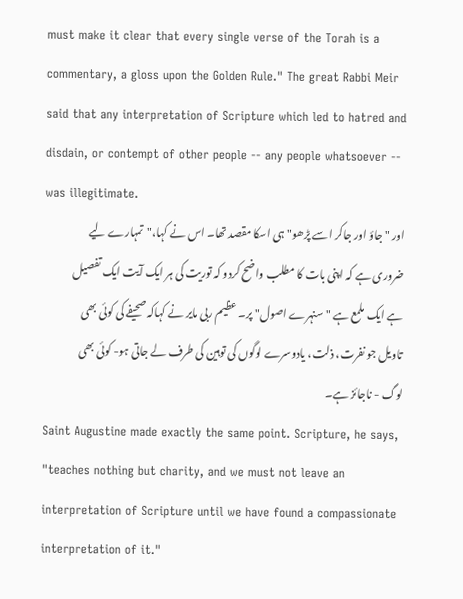must make it clear that every single verse of the Torah is a commentary, a gloss upon the Golden Rule." The great Rabbi Meir said that any interpretation of Scripture which led to hatred and disdain, or contempt of other people -- any people whatsoever -- was illegitimate.
اور "جاؤ اور جاکر اسے پڑھو" ہی اسکا مقصد تھا۔ اس نے کہا،"تمہارے لیے ضروری ہے کہ اپنی بات کا مطلب واضح کردو کہ توریت کی ہر ایک آیت ایک تفصیل ہے ایک ملمع ہے "سنہرے اصول" پر۔ عظیم ربی مایر نے کہاکہ صحیفے کی کوئی بھی تاویل جو نفرت، ذلت، یادوسرے لوگوں کی توہین کی طرف لے جاتی ہو- کوئی بھی لوگ - ناجائز ہے۔
Saint Augustine made exactly the same point. Scripture, he says, "teaches nothing but charity, and we must not leave an interpretation of Scripture until we have found a compassionate interpretation of it."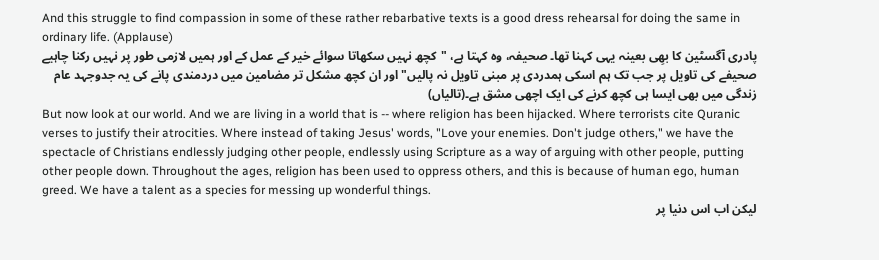And this struggle to find compassion in some of these rather rebarbative texts is a good dress rehearsal for doing the same in ordinary life. (Applause)
پادری آگسٹین کا بھِی بعینہ یہی کہنا تھا۔ صحیفہ، وہ کہتا ہے، "کچھ نہیں سکھاتا سوائے خیر کے عمل کے اور ہمیں لازمی طور پر نہیں رکنا چاہیے صحیفے کی تاویل پر جب تک ہم اسکی ہمدردی پر مبنی تاویل نہ پالیں" اور ان کچھ مشکل تر مضامین میں دردمندی پانے کی یہ جدوجہد عام زندگی میں بھی ایسا ہی کچھ کرنے کی ایک اچھی مشق ہے۔(تالیاں)
But now look at our world. And we are living in a world that is -- where religion has been hijacked. Where terrorists cite Quranic verses to justify their atrocities. Where instead of taking Jesus' words, "Love your enemies. Don't judge others," we have the spectacle of Christians endlessly judging other people, endlessly using Scripture as a way of arguing with other people, putting other people down. Throughout the ages, religion has been used to oppress others, and this is because of human ego, human greed. We have a talent as a species for messing up wonderful things.
لیکن اب اس دنیا پر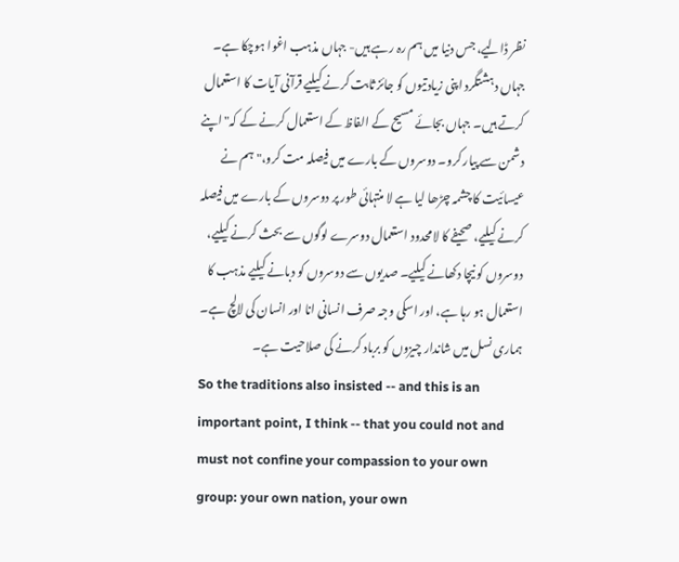نظر ڈالیے، جس دنیا میں ہم رہ رہے ہیں- جہاں مذہب اغوا ہوچکا ہے۔ جہاں دہشتگرد اپنی زیادتیوں کو جائز ثابت کرنے کیلیے قرآنی آیات کا استعمال کرتے ہیں۔ جہاں بجائے مسیح کے الفاظ کے استعمال کرنے کے کہ"اپنے دشمن سے پیار کرو۔ دوسروں کے بارے میں فیصلہ مت کرو،" ہم نے عیسائیت کا چشمہ چڑھا لیا ہے لا منتہائی طور پر دوسروں کے بارے میں فیصلہ کرنے کیلیے، صحیفے کا لامحدود استعمال دوسرے لوگوں سے بحث کرنے کیلیے، دوسروں کو نیچا دکھانے کیلیے۔ صدیوں سے دوسروں کو دبانے کیلیے مذہب کا استعمال ہو رہا ہے، اور اسکی وجہ صرف انسانی انا اور انسان کی لالچ ہے۔ ہماری نسل میں شاندار چیزوں کو برباد کرنے کی صلاحیت ہے۔
So the traditions also insisted -- and this is an important point, I think -- that you could not and must not confine your compassion to your own group: your own nation, your own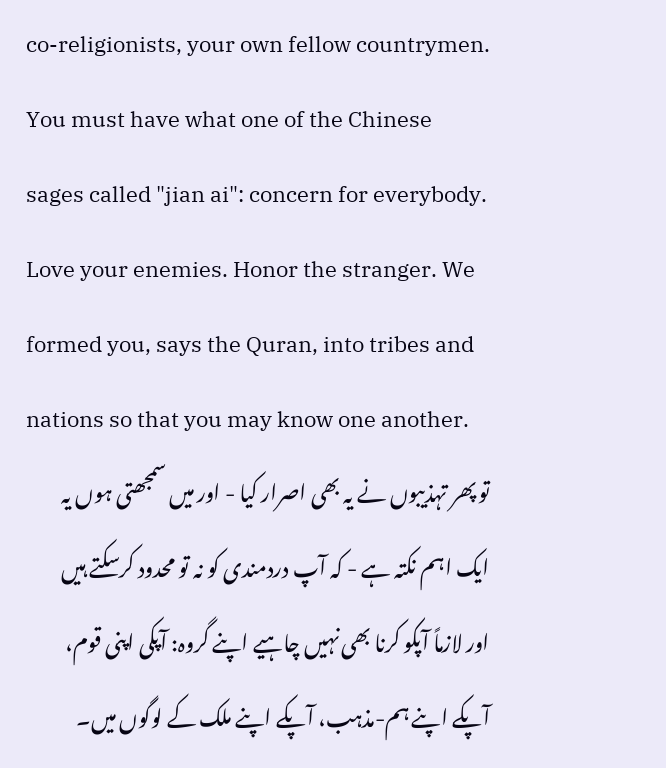co-religionists, your own fellow countrymen. You must have what one of the Chinese sages called "jian ai": concern for everybody. Love your enemies. Honor the stranger. We formed you, says the Quran, into tribes and nations so that you may know one another.
تو پھر تہذیبوں نے یہ بھی اصرار کیا - اور میں سمجھتی ہوں یہ ایک اہم نکتہ ہے - کہ آپ دردمندی کو نہ تو محدود کرسکتے ہیں اور لازماً آپکو کرنا بھی نہیں چاہیے اپنے گروہ: آپکی اپنی قوم، آپکے اپنے ہم-مذہب، آپکے اپنے ملک کے لوگوں میں۔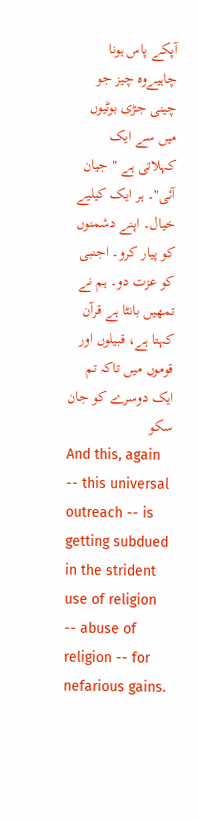آپکے پاس ہونا چاہیےوہ چیز جو چینی جڑی بوٹیوں میں سے ایک کہلاتی ہے " جیان آئی"۔ ہر ایک کیلیے خیال۔ اپنے دشمنوں کو پیار کرو۔ اجنبی کو عزت دو۔ ہم نے تمھیں بانٹا ہے قرآن کہتا ہے، قبیلوں اور قوموں میں تاکہ تم ایک دوسرے کو جان سکو
And this, again -- this universal outreach -- is getting subdued in the strident use of religion -- abuse of religion -- for nefarious gains.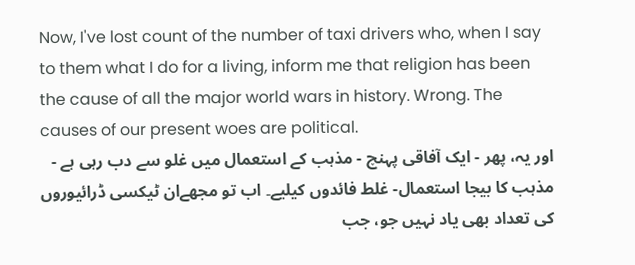Now, I've lost count of the number of taxi drivers who, when I say to them what I do for a living, inform me that religion has been the cause of all the major world wars in history. Wrong. The causes of our present woes are political.
اور یہ، پھر - ایک آفاقی پہنچ - مذہب کے استعمال میں غلو سے دب رہی ہے - مذہب کا بیجا استعمال- غلط فائدوں کیلیے۔ اب تو مجھےان ٹیکسی ڈرائیوروں کی تعداد بھی یاد نہیں جو، جب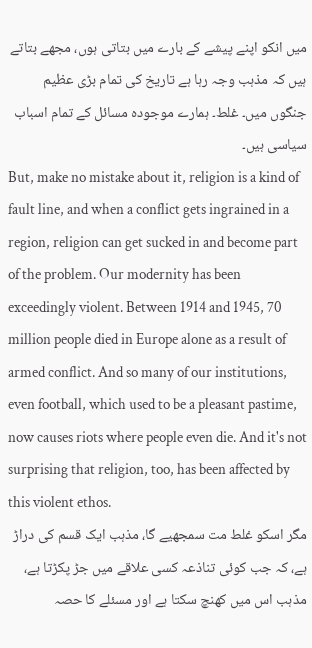میں انکو اپنے پیشے کے بارے میں بتاتی ہوں، مجھے بتاتے ہیں کہ مذہب وجہ رہا ہے تاریخ کی تمام بڑی عظیم جنگوں میں۔ غلط۔ ہمارے موجودہ مسائل کے تمام اسباب سیاسی ہیں۔
But, make no mistake about it, religion is a kind of fault line, and when a conflict gets ingrained in a region, religion can get sucked in and become part of the problem. Our modernity has been exceedingly violent. Between 1914 and 1945, 70 million people died in Europe alone as a result of armed conflict. And so many of our institutions, even football, which used to be a pleasant pastime, now causes riots where people even die. And it's not surprising that religion, too, has been affected by this violent ethos.
مگر اسکو غلط مت سمجھیے گا، مذہب ایک قسم کی دراڑ ہے، کہ جب کوئی تناذعہ کسی علاقے میں جڑ پکڑتا ہے، مذہب اس میں کھنچ سکتا ہے اور مسئلے کا حصہ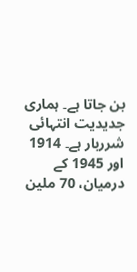بن جاتا ہے۔ ہماری جدیدیت انتہائی شرربار ہے۔ 1914 اور 1945 کے درمیان، 70 ملین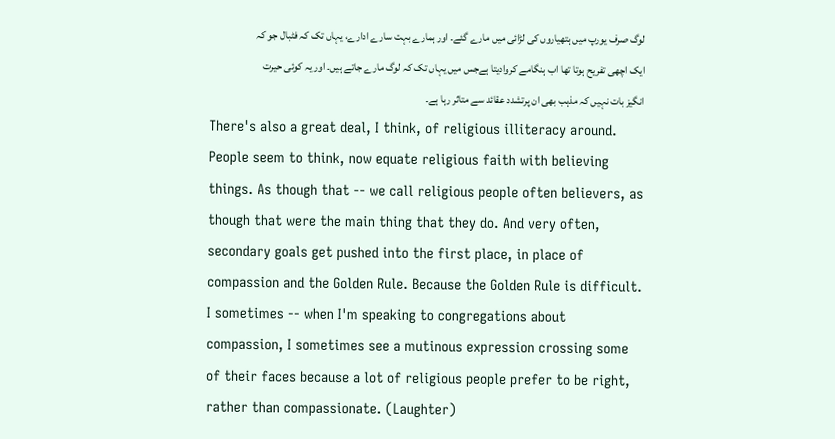لوگ صرف یورپ میں ہتھیاروں کی لڑائی میں مارے گئے۔ اور ہمارے بہت سارے ادارے، یہاں تک کہ فٹبال جو کہ ایک اچھی تفریح ہوتا تھا اب ہنگامے کروادیتا ہےجس میں یہاں تک کہ لوگ مارے جاتے ہیں۔ اور یہ کوئی حیرت انگیز بات نہیں کہ مذہب بھی ان پرتشدد عقائد سے متاثر رہا ہے۔
There's also a great deal, I think, of religious illiteracy around. People seem to think, now equate religious faith with believing things. As though that -- we call religious people often believers, as though that were the main thing that they do. And very often, secondary goals get pushed into the first place, in place of compassion and the Golden Rule. Because the Golden Rule is difficult. I sometimes -- when I'm speaking to congregations about compassion, I sometimes see a mutinous expression crossing some of their faces because a lot of religious people prefer to be right, rather than compassionate. (Laughter)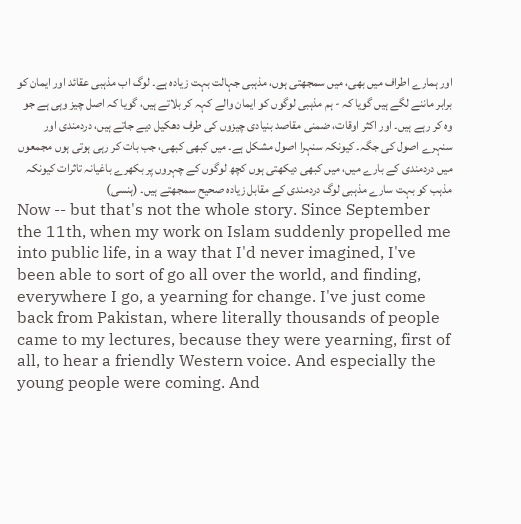اور ہمارے اطراف میں بھی، میں سمجھتی ہوں، مذہبی جہالت بہت زیادہ ہے۔ لوگ اب مذہبی عقائد اور ایمان کو برابر ماننے لگے ہیں گویا کہ - ہم مذہبی لوگوں کو ایمان والے کہہ کر بلاتے ہیں، گویا کہ اصل چیز وہی ہے جو وہ کر رہے ہیں۔ اور اکثر اوقات، ضمنی مقاصد بنیادی چیزوں کی طرف دھکیل دیے جاتے ہیں، دردمندی اور سنہرے اصول کی جگہ۔ کیونکہ سنہرا اصول مشکل ہے۔ میں کبھی کبھی، جب بات کر رہی ہوتی ہوں مجمعوں میں دردمندی کے بارے میں، میں کبھی دیکھتی ہوں کچھ لوگوں کے چہروں پر بکھرے باغیانہ تاثرات کیونکہ مذہب کو بہت سارے مذہبی لوگ دردمندی کے مقابل زیادہ صحیح سمجھتے ہیں۔ (ہنسی)
Now -- but that's not the whole story. Since September the 11th, when my work on Islam suddenly propelled me into public life, in a way that I'd never imagined, I've been able to sort of go all over the world, and finding, everywhere I go, a yearning for change. I've just come back from Pakistan, where literally thousands of people came to my lectures, because they were yearning, first of all, to hear a friendly Western voice. And especially the young people were coming. And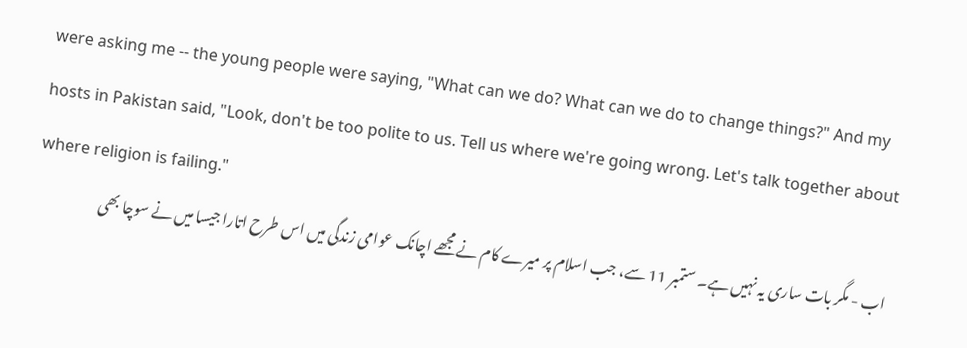were asking me -- the young people were saying, "What can we do? What can we do to change things?" And my hosts in Pakistan said, "Look, don't be too polite to us. Tell us where we're going wrong. Let's talk together about where religion is failing."
اب - مگر بات ساری یہ نہیں ہے۔ ستمبر 11 سے، جب اسلام پر میرے کام نے مجھے اچانک عوامی زندگی میں اس طرح اتارا جیسا میں نے سوچا بھی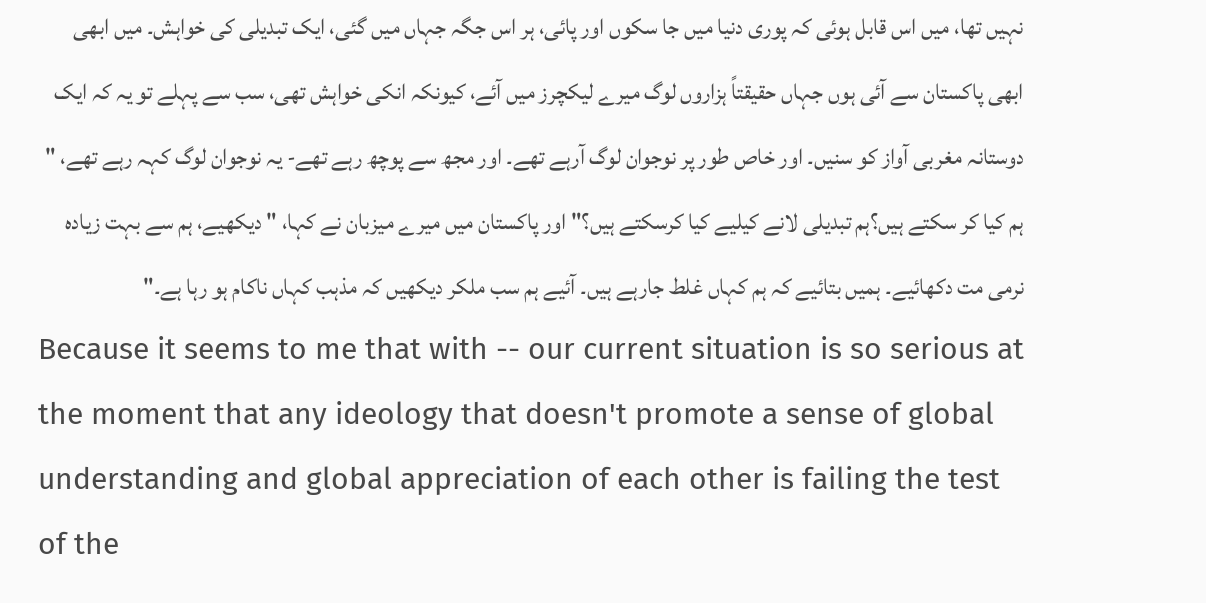نہیں تھا، میں اس قابل ہوئی کہ پوری دنیا میں جا سکوں اور پائی، ہر اس جگہ جہاں میں گئی، ایک تبدیلی کی خواہش۔ میں ابھی ابھی پاکستان سے آئی ہوں جہاں حقیقتاً ہزاروں لوگ میرے لیکچرز میں آئے، کیونکہ انکی خواہش تھی، سب سے پہلے تو یہ کہ ایک دوستانہ مغربی آواز کو سنیں۔ اور خاص طور پر نوجوان لوگ آرہے تھے۔ اور مجھ سے پوچھ رہے تھے- یہ نوجوان لوگ کہہ رہے تھے، " ہم کیا کر سکتے ہیں؟ہم تبدیلی لانے کیلیے کیا کرسکتے ہیں؟" اور پاکستان میں میرے میزبان نے کہا، " دیکھیے، ہم سے بہت زیادہ نرمی مت دکھائیے۔ ہمیں بتائیے کہ ہم کہاں غلط جارہے ہیں۔ آئیے ہم سب ملکر دیکھیں کہ مذہب کہاں ناکام ہو رہا ہے۔"
Because it seems to me that with -- our current situation is so serious at the moment that any ideology that doesn't promote a sense of global understanding and global appreciation of each other is failing the test of the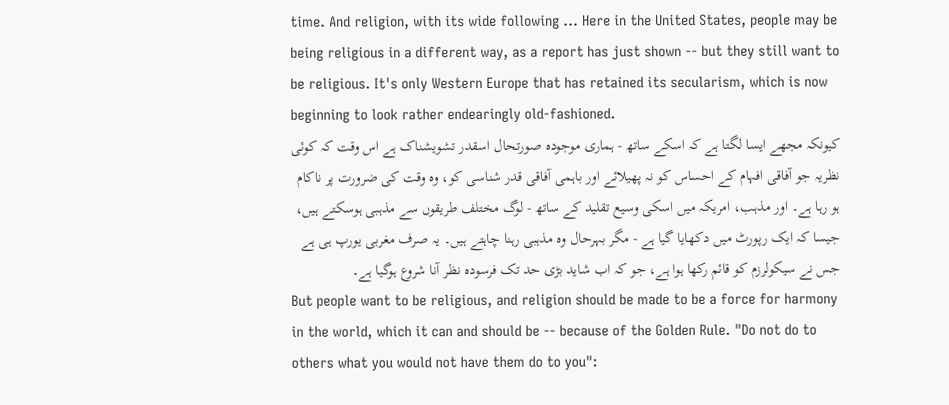time. And religion, with its wide following ... Here in the United States, people may be being religious in a different way, as a report has just shown -- but they still want to be religious. It's only Western Europe that has retained its secularism, which is now beginning to look rather endearingly old-fashioned.
کیونکہ مجھے ایسا لگتا ہے کہ اسکے ساتھ - ہماری موجودہ صورتحال اسقدر تشویشناک ہے اس وقت کہ کوئی نظریہ جو آفاقی افہام کے احساس کو نہ پھیلائے اور باہمی آفاقی قدر شناسی کو، وہ وقت کی ضرورت پر ناکام ہو رہا ہے۔ اور مذہب، امریکہ میں اسکی وسیع تقلید کے ساتھ - لوگ مختلف طریقوں سے مذہبی ہوسکتے ہیں، جیسا کہ ایک رپورٹ میں دکھایا گیا ہے - مگر بہرحال وہ مذہبی رہنا چاہتے ہیں۔ یہ صرف مغربی یورپ ہی ہے جس نے سیکولرزم کو قائم رکھا ہوا ہے، جو کہ اب شاید بڑی حد تک فرسودہ نظر آنا شروع ہوگیا ہے۔
But people want to be religious, and religion should be made to be a force for harmony in the world, which it can and should be -- because of the Golden Rule. "Do not do to others what you would not have them do to you":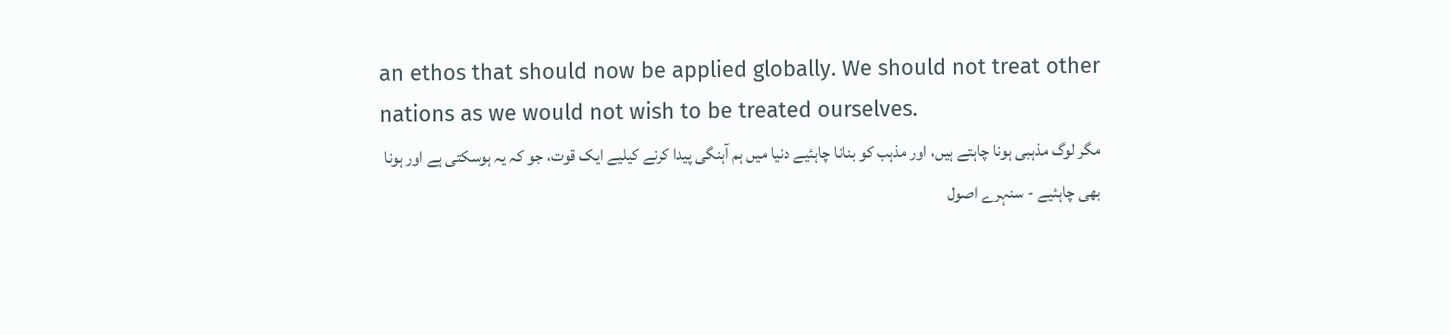an ethos that should now be applied globally. We should not treat other nations as we would not wish to be treated ourselves.
مگر لوگ مذہبی ہونا چاہتے ہیں، اور مذہب کو بنانا چاہئیے دنیا میں ہم آہنگی پیدا کرنے کیلیے ایک قوت، جو کہ یہ ہوسکتی ہے اور ہونا بھی چاہئیے - سنہرے اصول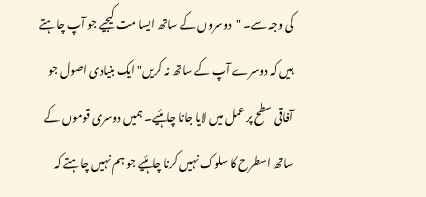کی وجہ سے۔ "دوسروں کے ساتھ ایسا مت کیجیے جو آپ چاہتے ہیں کہ دوسرے آپ کے ساتھ نہ کریں" ایک بنیادی اصول جو آفاقی سطح پر عمل میں لایا جانا چاہئیے۔ ہمیں دوسری قوموں کے ساتھ اسطرح کا سلوک نہیں کرنا چاہئیے جو ہم نہیں چاہتے کہ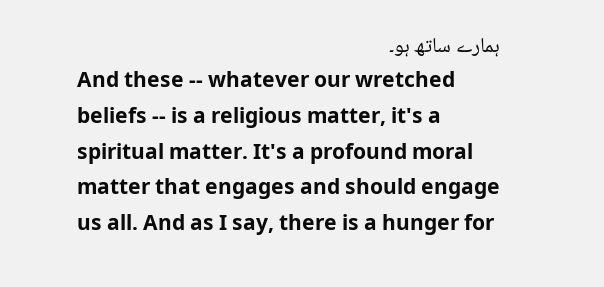ہمارے ساتھ ہو۔
And these -- whatever our wretched beliefs -- is a religious matter, it's a spiritual matter. It's a profound moral matter that engages and should engage us all. And as I say, there is a hunger for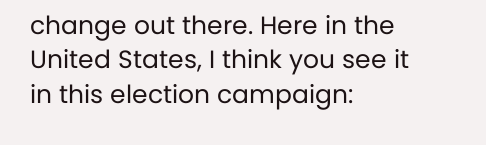change out there. Here in the United States, I think you see it in this election campaign: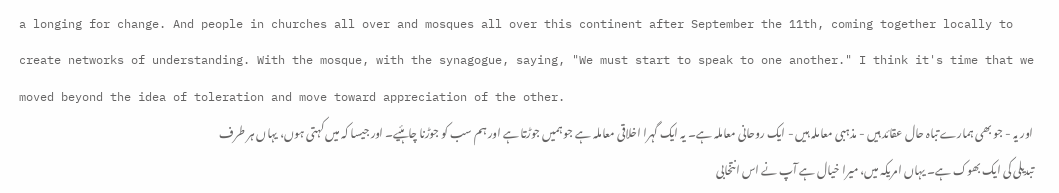a longing for change. And people in churches all over and mosques all over this continent after September the 11th, coming together locally to create networks of understanding. With the mosque, with the synagogue, saying, "We must start to speak to one another." I think it's time that we moved beyond the idea of toleration and move toward appreciation of the other.
اور یہ - جو بھی ہمارے تباہ حال عقائد ہیں - مذہبی معاملہ ہیں - ایک روحانی معاملہ ہے۔ یہ ایک گہرا اخلاقی معاملہ ہے جو ہمیں جوڑتا ہے اور ہم سب کو جوڑنا چاہئیے۔ اور جیسا کہ میں کہتی ہوں، یہاں ہر طرف تبدیلی کی ایک بھوک ہے۔ یہاں امریکہ میں، میرا خیال ہے آپ نے اس انتخابی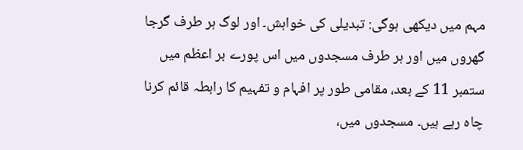مہم میں دیکھی ہوگی: تبدیلی کی خواہش۔ اور لوگ ہر طرف گرجا گھروں میں اور ہر طرف مسجدوں میں اس پورے بر اعظم میں ستمبر 11 کے بعد، مقامی طور پر افہام و تفہیم کا رابطہ قائم کرنا چاہ رہے ہیں۔ مسجدوں میں،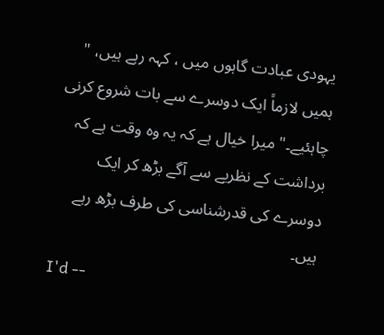یہودی عبادت گاہوں میں ، کہہ رہے ہیں، " ہمیں لازماً ایک دوسرے سے بات شروع کرنی چاہئیے۔" میرا خیال ہے کہ یہ وہ وقت ہے کہ برداشت کے نظریے سے آگے بڑھ کر ایک دوسرے کی قدرشناسی کی طرف بڑھ رہے ہیں۔
I'd --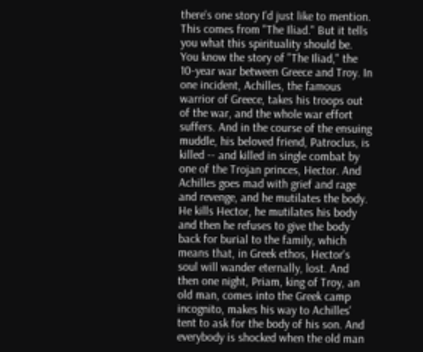there's one story I'd just like to mention. This comes from "The Iliad." But it tells you what this spirituality should be. You know the story of "The Iliad," the 10-year war between Greece and Troy. In one incident, Achilles, the famous warrior of Greece, takes his troops out of the war, and the whole war effort suffers. And in the course of the ensuing muddle, his beloved friend, Patroclus, is killed -- and killed in single combat by one of the Trojan princes, Hector. And Achilles goes mad with grief and rage and revenge, and he mutilates the body. He kills Hector, he mutilates his body and then he refuses to give the body back for burial to the family, which means that, in Greek ethos, Hector's soul will wander eternally, lost. And then one night, Priam, king of Troy, an old man, comes into the Greek camp incognito, makes his way to Achilles' tent to ask for the body of his son. And everybody is shocked when the old man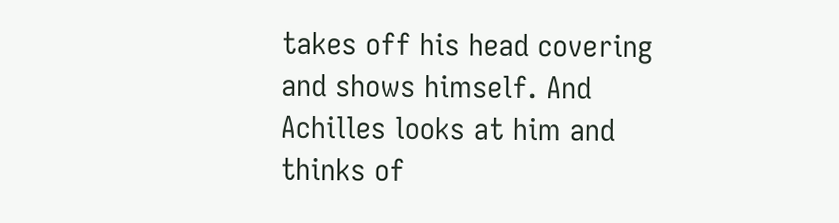takes off his head covering and shows himself. And Achilles looks at him and thinks of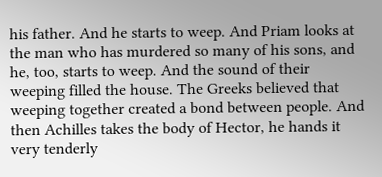his father. And he starts to weep. And Priam looks at the man who has murdered so many of his sons, and he, too, starts to weep. And the sound of their weeping filled the house. The Greeks believed that weeping together created a bond between people. And then Achilles takes the body of Hector, he hands it very tenderly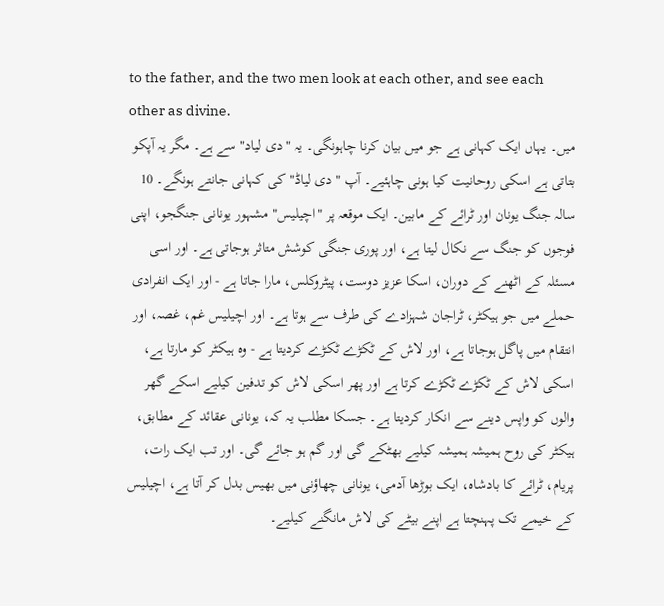to the father, and the two men look at each other, and see each other as divine.
میں۔ یہاں ایک کہانی ہے جو میں بیان کرنا چاہونگی۔ یہ "دی لیاد" سے ہے۔ مگر یہ آپکو بتاتی ہے اسکی روحانیت کیا ہونی چاہئیے۔ آپ "دی لیاڈ" کی کہانی جانتے ہونگے۔ 10 سالہ جنگ یونان اور ٹرائے کے مابین۔ ایک موقعہ پر "اچیلیس" مشہور یونانی جنگجو، اپنی فوجوں کو جنگ سے نکال لیتا ہے، اور پوری جنگی کوشش متاثر ہوجاتی ہے۔ اور اسی مسئلہ کے اٹھنے کے دوران، اسکا عزیز دوست، پیٹروکلس، مارا جاتا ہے - اور ایک انفرادی حملے میں جو ہیکٹر، ٹراجان شہزادے کی طرف سے ہوتا ہے۔ اور اچیلیس غم، غصہ، اور انتقام میں پاگل ہوجاتا ہے، اور لاش کے ٹکڑے ٹکڑے کردیتا ہے - وہ ہیکٹر کو مارتا ہے، اسکی لاش کے ٹکڑے ٹکڑے کرتا ہے اور پھر اسکی لاش کو تدفین کیلیے اسکے گھر والوں کو واپس دینے سے انکار کردیتا ہے۔ جسکا مطلب یہ کہ، یونانی عقائد کے مطابق، ہیکٹر کی روح ہمیشہ ہمیشہ کیلیے بھٹکے گی اور گم ہو جائے گی۔ اور تب ایک رات، پریام، ٹرائے کا بادشاہ، ایک بوڑھا آدمی، یونانی چھاؤنی میں بھیس بدل کر آتا ہے، اچیلیس کے خیمے تک پہنچتا ہے اپنے بیٹے کی لاش مانگنے کیلیے۔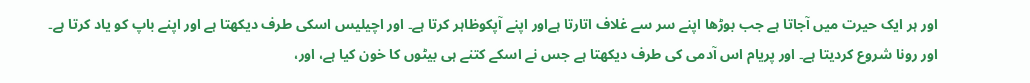اور ہر ایک حیرت میں آجاتا ہے جب بوڑھا اپنے سر سے غلاف اتارتا ہےاور اپنے آپکوظاہر کرتا ہے۔ اور اچیلیس اسکی طرف دیکھتا ہے اور اپنے باپ کو یاد کرتا ہے۔ اور رونا شروع کردیتا ہے۔ اور پریام اس آدمی کی طرف دیکھتا ہے جس نے اسکے کتنے ہی بیٹوں کا خون کیا ہے، اور،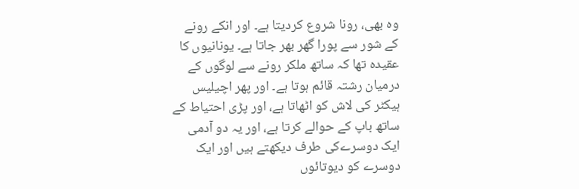وہ بھی، رونا شروع کردیتا ہے۔ اور انکے رونے کے شور سے پورا گھر بھر جاتا ہے۔ یونانیوں کا عقیدہ تھا کہ ساتھ ملکر رونے سے لوگوں کے درمیان رشتہ قائم ہوتا ہے۔ اور پھر اچیلیس ہیکٹر کی لاش کو اٹھاتا ہے، اور پڑی احتیاط کے ساتھ باپ کے حوالے کرتا ہے، اور یہ دو آدمی ایک دوسرےکی طرف دیکھتے ہیں اور ایک دوسرے کو دیوتائوں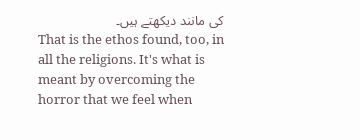کی مانند دیکھتے ہیں۔
That is the ethos found, too, in all the religions. It's what is meant by overcoming the horror that we feel when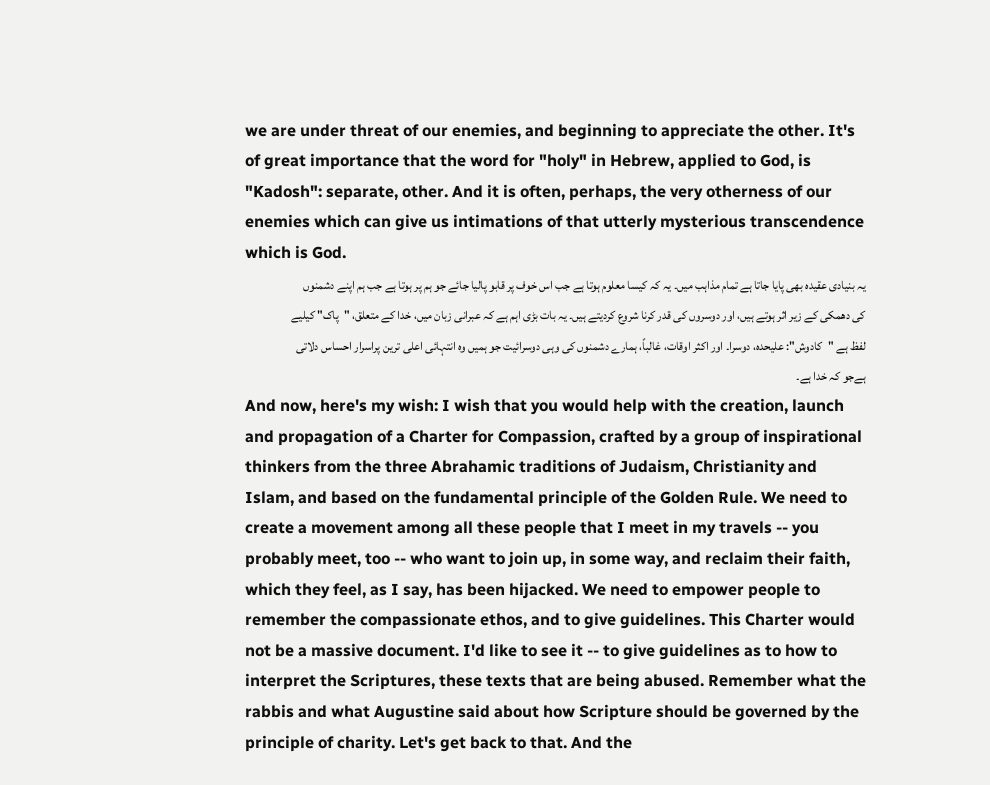we are under threat of our enemies, and beginning to appreciate the other. It's of great importance that the word for "holy" in Hebrew, applied to God, is "Kadosh": separate, other. And it is often, perhaps, the very otherness of our enemies which can give us intimations of that utterly mysterious transcendence which is God.
یہ بنیادی عقیدہ بھی پایا جاتا ہے تمام مذاہب میں۔ یہ کہ کیسا معلوم ہوتا ہے جب اس خوف پر قابو پالیا جائے جو ہم پر ہوتا ہے جب ہم اپنے دشمنوں کی دھمکی کے زیر اثر ہوتے ہیں، اور دوسروں کی قدر کرنا شروع کردیتے ہیں۔ یہ بات بڑی اہم ہے کہ عبرانی زبان میں، خدا کے متعلق، "پاک" کیلیے لفظ ہے "کادوش": علیحدہ، دوسرا۔ اور اکثر اوقات، غالباً، ہمارے دشمنوں کی وہی دوسرائیت جو ہمیں وہ انتہائی اعلی ترین پراسرار احساس دلاتی ہےجو کہ خدا ہے۔
And now, here's my wish: I wish that you would help with the creation, launch and propagation of a Charter for Compassion, crafted by a group of inspirational thinkers from the three Abrahamic traditions of Judaism, Christianity and Islam, and based on the fundamental principle of the Golden Rule. We need to create a movement among all these people that I meet in my travels -- you probably meet, too -- who want to join up, in some way, and reclaim their faith, which they feel, as I say, has been hijacked. We need to empower people to remember the compassionate ethos, and to give guidelines. This Charter would not be a massive document. I'd like to see it -- to give guidelines as to how to interpret the Scriptures, these texts that are being abused. Remember what the rabbis and what Augustine said about how Scripture should be governed by the principle of charity. Let's get back to that. And the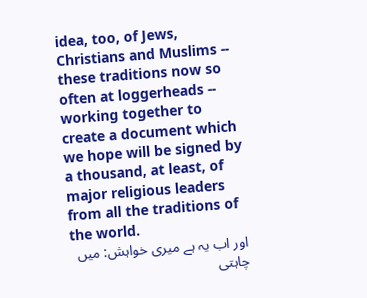idea, too, of Jews, Christians and Muslims -- these traditions now so often at loggerheads -- working together to create a document which we hope will be signed by a thousand, at least, of major religious leaders from all the traditions of the world.
اور اب یہ ہے میری خواہش: میں چاہتی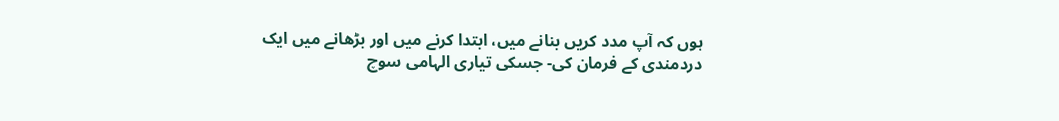ہوں کہ آپ مدد کریں بنانے میں، ابتدا کرنے میں اور بڑھانے میں ایک دردمندی کے فرمان کی- جسکی تیاری الہامی سوچ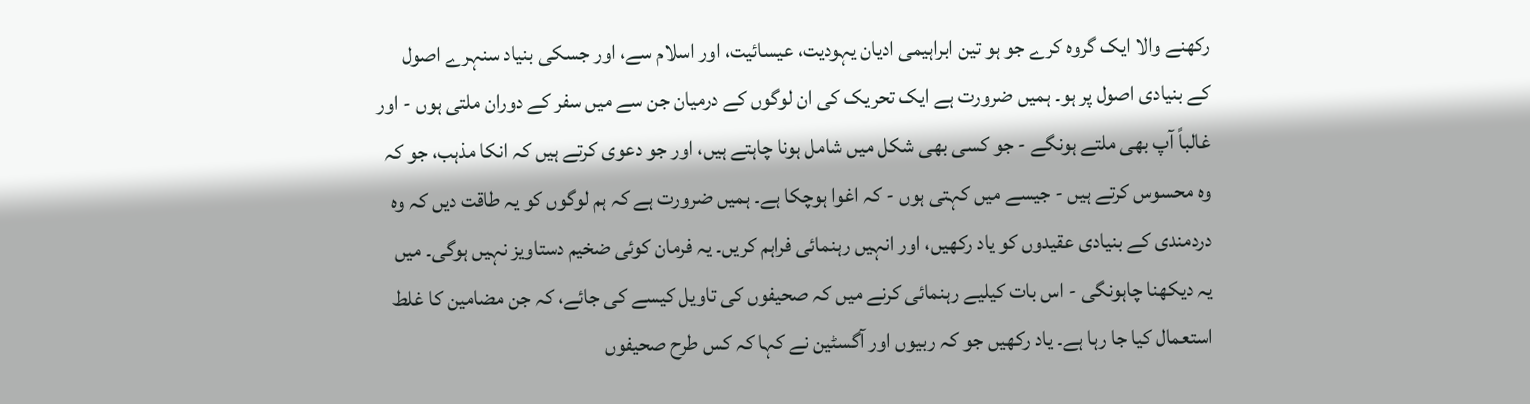رکھنے والا ایک گروہ کرے جو ہو تین ابراہیمی ادیان یہودیت، عیسائیت، اور اسلام سے، اور جسکی بنیاد سنہرے اصول کے بنیادی اصول پر ہو۔ ہمیں ضرورت ہے ایک تحریک کی ان لوگوں کے درمیان جن سے میں سفر کے دوران ملتی ہوں - اور غالباً آپ بھی ملتے ہونگے - جو کسی بھی شکل میں شامل ہونا چاہتے ہیں، اور جو دعوی کرتے ہیں کہ انکا مذہب، جو کہ وہ محسوس کرتے ہیں - جیسے میں کہتی ہوں - کہ اغوا ہوچکا ہے۔ ہمیں ضرورت ہے کہ ہم لوگوں کو یہ طاقت دیں کہ وہ دردمندی کے بنیادی عقیدوں کو یاد رکھیں، اور انہیں رہنمائی فراہم کریں۔ یہ فرمان کوئی ضخیم دستاویز نہیں ہوگی۔ میں یہ دیکھنا چاہونگی - اس بات کیلیے رہنمائی کرنے میں کہ صحیفوں کی تاویل کیسے کی جائے، کہ جن مضامین کا غلط استعمال کیا جا رہا ہے۔ یاد رکھیں جو کہ ربیوں اور آگسٹین نے کہا کہ کس طرح صحیفوں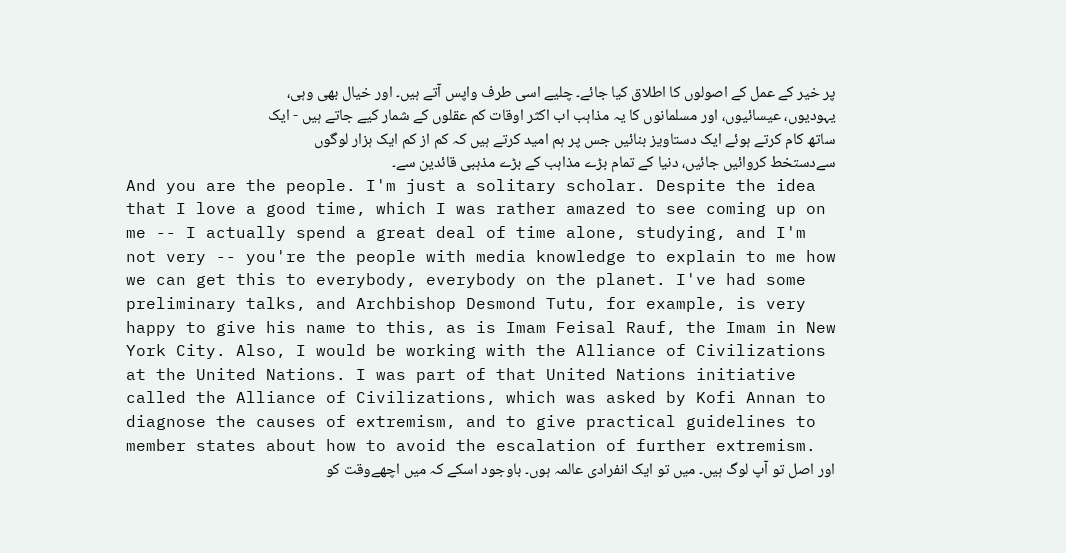پر خیر کے عمل کے اصولوں کا اطلاق کیا جائے۔ چلیے اسی طرف واپس آتے ہیں۔ اور خیال بھی وہی، یہودیوں، عیسائیوں، اور مسلمانوں کا یہ مذاہب اب اکثر اوقات کم عقلوں کے شمار کیے جاتے ہیں - ایک ساتھ کام کرتے ہوئے ایک دستاویز بنائیں جس پر ہم امید کرتے ہیں کہ کم از کم ایک ہزار لوگوں سےدستخط کروائیں جائیں، دنیا کے تمام بڑے مذاہب کے بڑے مذہبی قائدین سے۔
And you are the people. I'm just a solitary scholar. Despite the idea that I love a good time, which I was rather amazed to see coming up on me -- I actually spend a great deal of time alone, studying, and I'm not very -- you're the people with media knowledge to explain to me how we can get this to everybody, everybody on the planet. I've had some preliminary talks, and Archbishop Desmond Tutu, for example, is very happy to give his name to this, as is Imam Feisal Rauf, the Imam in New York City. Also, I would be working with the Alliance of Civilizations at the United Nations. I was part of that United Nations initiative called the Alliance of Civilizations, which was asked by Kofi Annan to diagnose the causes of extremism, and to give practical guidelines to member states about how to avoid the escalation of further extremism.
اور اصل تو آپ لوگ ہیں۔ میں تو ایک انفرادی عالمہ ہوں۔ باوجود اسکے کہ میں اچھےوقت کو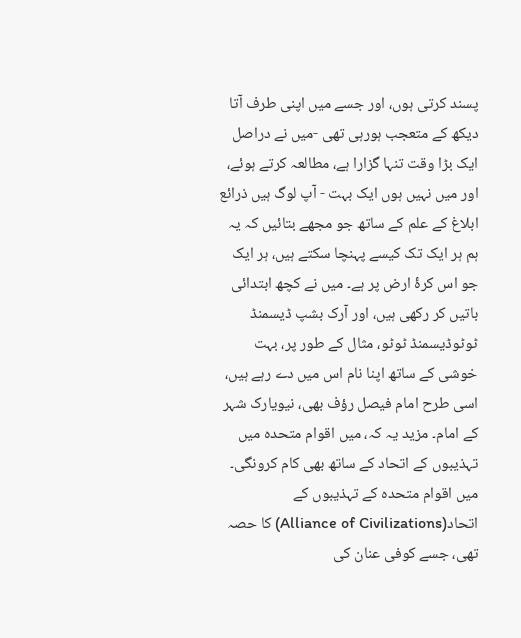پسند کرتی ہوں، اور جسے میں اپنی طرف آتا دیکھ کے متعجب ہورہی تھی -میں نے دراصل ایک بڑا وقت تنہا گزارا ہے، مطالعہ کرتے ہوئے، اور میں نہیں ہوں ایک بہت - آپ لوگ ہیں ذرائع ابلاغ کے علم کے ساتھ جو مجھے بتائیں کہ یہ ہم ہر ایک تک کیسے پہنچا سکتے ہیں، ہر ایک جو اس کرۂ ارض پر ہے۔ میں نے کچھ ابتدائی باتیں کر رکھی ہیں، اور آرک بشپ ڈیسمنڈ ٹوٹوڈیسمنڈ ٹوٹو، مثال کے طور پر، بہت خوشی کے ساتھ اپنا نام اس میں دے رہے ہیں، اسی طرح امام فیصل رؤف بھی، نیویارک شہر کے امام۔ مزید یہ کہ، میں اقوام متحدہ میں تہذیبوں کے اتحاد کے ساتھ بھی کام کرونگی۔ میں اقوام متحدہ کے تہذیبوں کے اتحاد(Alliance of Civilizations) کا حصہ تھی، جسے کوفی عنان کی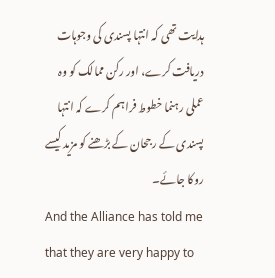ہدایت تھی کہ انتہا پسندی کی وجوہات دریافت کرے، اور رکن ممالک کو وہ عملی رہنما خطوط فراہم کرے کہ انتہا پسندی کے رجحان کے بڑھنے کو مزید کیسے روکا جائے۔
And the Alliance has told me that they are very happy to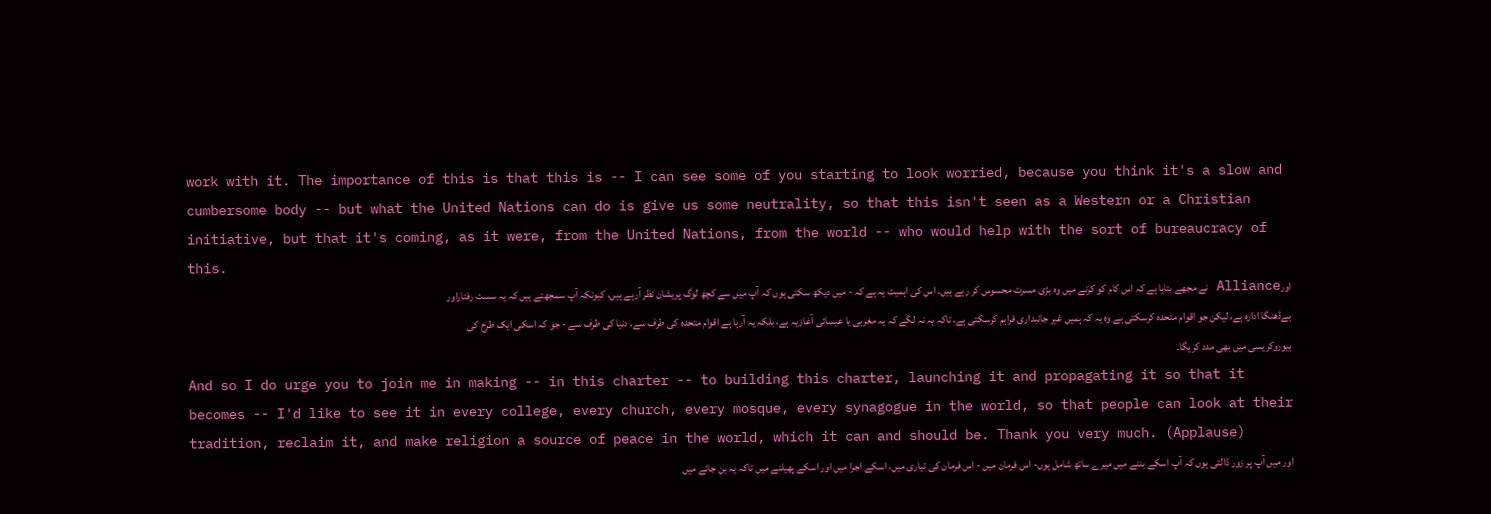work with it. The importance of this is that this is -- I can see some of you starting to look worried, because you think it's a slow and cumbersome body -- but what the United Nations can do is give us some neutrality, so that this isn't seen as a Western or a Christian initiative, but that it's coming, as it were, from the United Nations, from the world -- who would help with the sort of bureaucracy of this.
اورAlliance نے مجھے بتایا ہے کہ اس کام کو کرنے میں وہ بڑی مسرت محسوس کر رہے ہیں۔ اس کی اہمیت یہ ہے کہ - میں دیکھ سکتی ہوں کہ آپ میں سے کچھ لوگ پریشان نظر آرہے ہیں، کیونکہ آپ سمجھتے ہیں کہ یہ سست رفتاراور بےڈھنگا ادارہ ہے، لیکن جو اقوام متحدہ کرسکتی ہے وہ یہ کہ ہمیں غیر جانبداری فراہم کرسکتی ہے، تاکہ یہ نہ لگے کہ یہ مغربی یا عیسائی آغازیہ ہے، بلکہ یہ آرہا ہے اقوام متحدہ کی طرف سے، دنیا کی طرف سے - جو کہ اسکی ایک طرح کی بیوروکریسی میں بھی مدد کریگا۔
And so I do urge you to join me in making -- in this charter -- to building this charter, launching it and propagating it so that it becomes -- I'd like to see it in every college, every church, every mosque, every synagogue in the world, so that people can look at their tradition, reclaim it, and make religion a source of peace in the world, which it can and should be. Thank you very much. (Applause)
اور میں آپ پر زور ڈالتی ہوں کہ آپ اسکے بننے میں میرے ساتھ شامل ہوں- اس فرمان میں - اس فرمان کی تیاری میں، اسکے اجرا میں اور اسکے پھیلنے میں تاکہ یہ بن جائے میں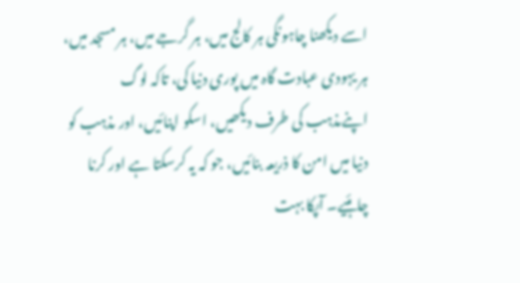اسے دیکھنا چاہونگی ہر کالج میں، ہر گرجے میں، ہر مسجد میں، ہر یہودی عبادت گاہ میں پوری دنیا کی، تاکہ لوگ اپنےمذہب کی طرف دیکھیں، اسکو اپنائیں، اور مذہب کو دنیا میں امن کا ذریعہ بنائیں، جو کہ یہ کرسکتا ہے اور کرنا چاہئیے۔ آپکا بہت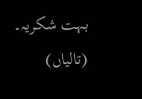بہت شکریہ۔ (تالیاں)